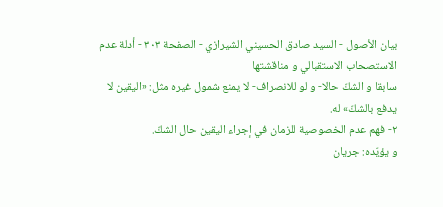بيان الأصول - السيد صادق الحسيني الشيرازي - الصفحة ٣٠٣ - أدلة عدم الاستصحاب الاستقبالي و مناقشتها
سابقا و الشكّ حالا- و لو للانصراف- لا يمنع شمول غيره مثل: «اليقين لا يدفع بالشكّ» له.
٢- فهم عدم الخصوصية للزمان في إجراء اليقين حال الشكّ.
و يؤيّده: جريان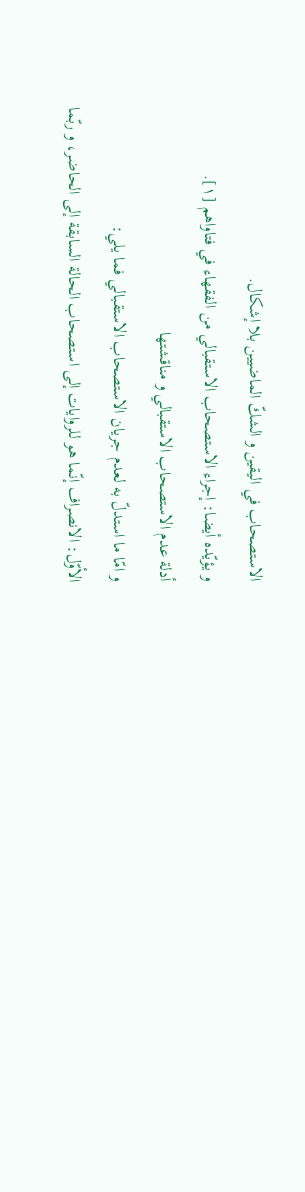الاستصحاب في اليقين و الشكّ الماضيين بلا إشكال.
و يؤيّده أيضا: إجراء الاستصحاب الاستقبالي من الفقهاء في فتاواهم [١].
أدلة عدم الاستصحاب الاستقبالي و مناقشتها
و امّا ما استدلّ به لعدم جريان الاستصحاب الاستقبالي فما يلي:
الأوّل: الانصراف إنّما هو للروايات إلى استصحاب الحالة السابقة إلى الحاضر، و ربّما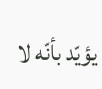يؤيّد بأنّه لا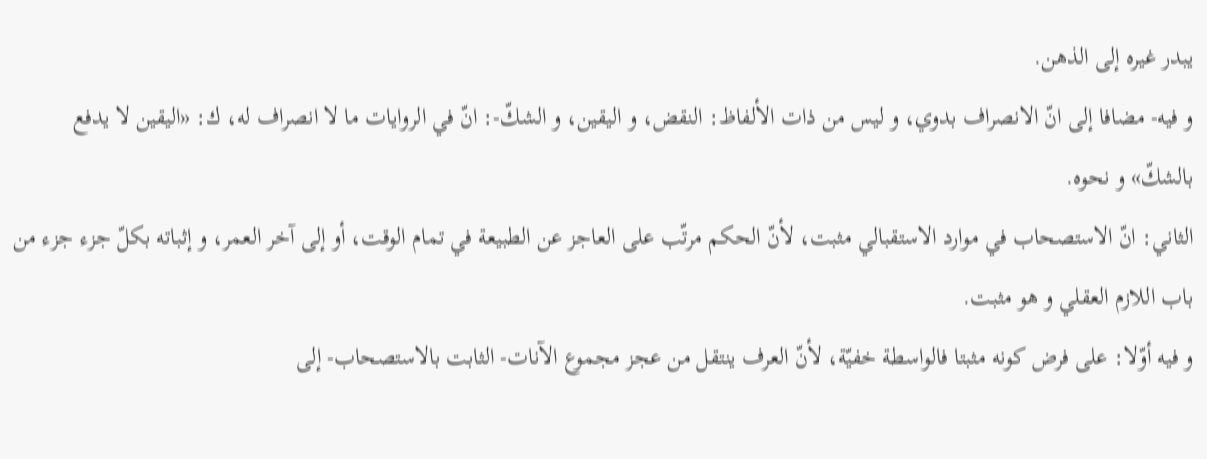يبدر غيره إلى الذهن.
و فيه- مضافا إلى انّ الانصراف بدوي، و ليس من ذات الألفاظ: النقض، و اليقين، و الشكّ-: انّ في الروايات ما لا انصراف له، ك: «اليقين لا يدفع بالشكّ» و نحوه.
الثاني: انّ الاستصحاب في موارد الاستقبالي مثبت، لأنّ الحكم مرتّب على العاجز عن الطبيعة في تمام الوقت، أو إلى آخر العمر، و إثباته بكلّ جزء جزء من باب اللازم العقلي و هو مثبت.
و فيه أوّلا: على فرض كونه مثبتا فالواسطة خفيّة، لأنّ العرف ينتقل من عجز مجموع الآنات- الثابت بالاستصحاب- إلى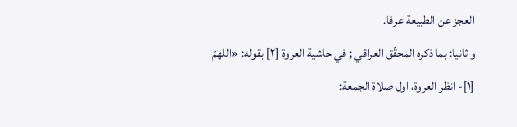العجز عن الطبيعة عرفا.
و ثانيا: بما ذكره المحقّق العراقي ; في حاشية العروة [٢] بقوله: «اللهمّ
[١]- انظر العروة، اول صلاة الجمعة: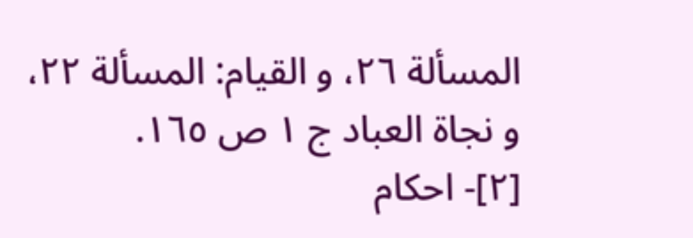المسألة ٢٦، و القيام: المسألة ٢٢، و نجاة العباد ج ١ ص ١٦٥.
[٢]- احكام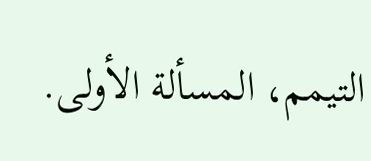التيمم، المسألة الأولى.